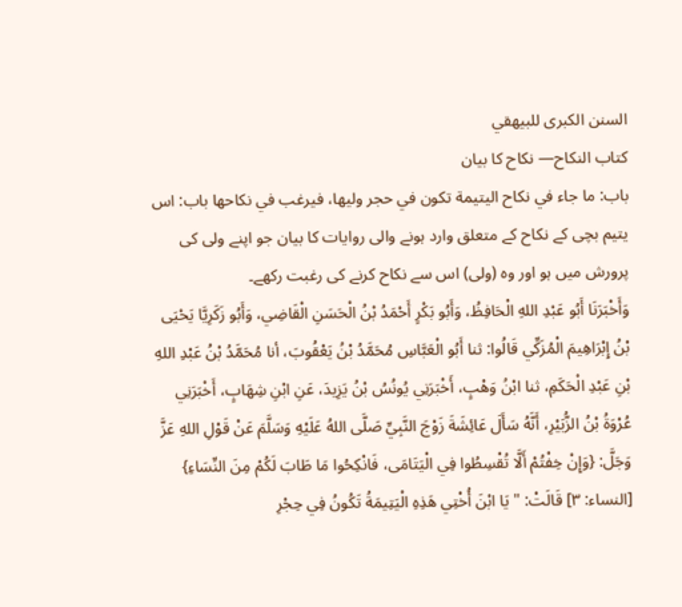السنن الكبرى للبيهقي
كتاب النكاح— نکاح کا بیان
باب: ما جاء في نكاح اليتيمة تكون في حجر وليها، فيرغب في نكاحها باب: اس یتیم بچی کے نکاح کے متعلق وارد ہونے والی روایات کا بیان جو اپنے ولی کی پرورش میں ہو اور وہ (ولی) اس سے نکاح کرنے کی رغبت رکھے۔
وَأَخْبَرَنَا أَبُو عَبْدِ اللهِ الْحَافِظُ، وَأَبُو بَكْرٍ أَحْمَدُ بْنُ الْحَسَنِ الْقَاضِي، وَأَبُو زَكَرِيَّا يَحْيَى بْنُ إِبْرَاهِيمَ الْمُزَكِّي قَالُوا: ثنا أَبُو الْعَبَّاسِ مُحَمَّدُ بْنُ يَعْقُوبَ، أنا مُحَمَّدُ بْنُ عَبْدِ اللهِ بْنِ عَبْدِ الْحَكَمِ، ثنا ابْنُ وَهْبٍ، أَخْبَرَنِي يُونُسُ بْنُ يَزِيدَ، عَنِ ابْنِ شِهَابٍ، أَخْبَرَنِي عُرْوَةُ بْنُ الزُّبَيْرِ، أَنَّهُ سَأَلَ عَائِشَةَ زَوْجَ النَّبِيِّ صَلَّى اللهُ عَلَيْهِ وَسَلَّمَ عَنْ قَوْلِ اللهِ عَزَّ وَجَلَّ: {وَإِنْ خِفْتُمْ أَلَّا تُقْسِطُوا فِي الْيَتَامَى، فَانْكِحُوا مَا طَابَ لَكُمْ مِنَ النِّسَاءِ} [النساء: ٣] قَالَتْ: " يَا ابْنَ أُخْتِي هَذِهِ الْيَتِيمَةُ تَكُونُ فِي حِجْرِ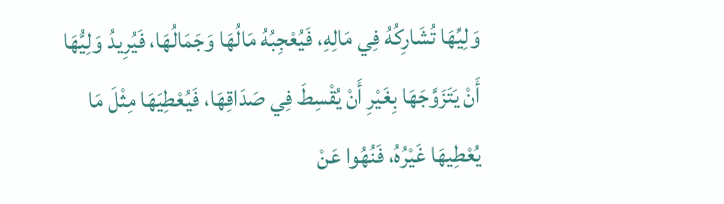وَلِيِّهَا تُشَارِكُهُ فِي مَالِهِ، فَيُعْجِبُهُ مَالُهَا وَجَمَالُهَا، فَيُرِيدُ وَلِيُّهَا أَنْ يَتَزَوَّجَهَا بِغَيْرِ أَنْ يُقْسِطَ فِي صَدَاقِهَا، فَيُعْطِيَهَا مِثْلَ مَا يُعْطِيهَا غَيْرُهُ، فَنُهُوا عَنْ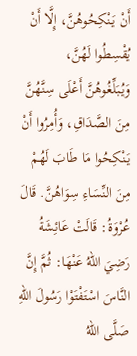أَنْ يَنْكِحُوهُنَّ، إِلَّا أَنْ يُقْسِطُوا لَهُنَّ، وَيُبَلِّغُوهُنَّ أَعْلَى سِنَّهُنَّ مِنَ الصَّدَاقِ، وَأُمِرُوا أَنْ يَنْكِحُوا مَا طَابَ لَهُمْ مِنَ النِّسَاءِ سِوَاهُنَّ. قَالَ عُرْوَةُ: قَالَتْ عَائِشَةُ رَضِيَ اللهُ عَنْهَا: ثُمَّ إِنَّ النَّاسَ اسْتَفْتَوْا رَسُولَ اللهِ صَلَّى اللهُ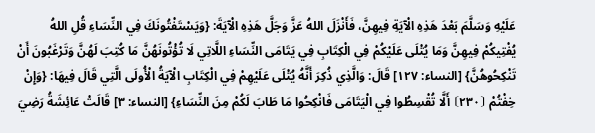عَلَيْهِ وَسَلَّمَ بَعْدَ هَذِهِ الْآيَةِ فِيهِنَّ، فَأَنْزَلَ اللهُ عَزَّ وَجَلَّ هَذِهِ الْآيَةَ: {وَيَسْتَفْتُونَكَ فِي النِّسَاءِ قُلِ اللهُ يُفْتِيكُمْ فِيهِنَّ وَمَا يُتْلَى عَلَيْكُمْ فِي الْكِتَابِ فِي يَتَامَى النِّسَاءِ اللَّاتِي لَا تُؤْتُونَهُنَّ مَا كُتِبَ لَهُنَّ وَتَرْغَبُونَ أَنْ تَنْكِحُوهُنَّ} [النساء: ١٢٧] قَالَ: وَالَّذِي ذُكِرَ أَنَّهُ يُتْلَى عَلَيْهِمْ فِي الْكِتَابِ الْآيَةُ الْأُولَى الَّتِي قَالَ فِيهَا: {وَإِنْ خِفْتُمْ ⦗٢٣٠⦘ أَلَّا تُقْسِطُوا فِي الْيَتَامَى فَانْكِحُوا مَا طَابَ لَكُمْ مِنَ النِّسَاءِ} [النساء: ٣] قَالَتْ عَائِشَةُ رَضِيَ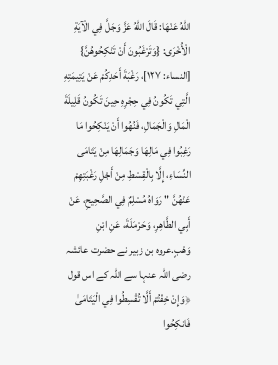اللهُ عَنْهَا: قَالَ اللهُ عَزَّ وَجَلَّ فِي الْآيَةِ الْأُخْرَى: {وَتَرْغَبُونَ أَنْ تَنْكِحُوهُنَّ} [النساء: ١٢٧]، رَغْبَةَ أَحَدِكُمْ عَنْ يَتِيمَتِهِ الَّتِي تَكُونُ فِي حِجْرِهِ حِينَ تَكُونُ قَلِيلَةَ الْمَالِ وَالْجَمَالِ، فَنُهُوا أَنْ يَنْكِحُوا مَا رَغِبُوا فِي مَالِهَا وَجَمَالِهَا مِنْ يَتَامَى النِّسَاءِ، إِلَّا بِالْقِسْطِ مِنْ أَجْلِ رَغْبَتِهِمْ عَنْهُنَّ " رَوَاهُ مُسْلِمٌ فِي الصَّحِيحِ، عَنْ أَبِي الطَّاهِرِ، وَحَرْمَلَةَ، عَنِ ابْنِ وَهْبٍ.عروہ بن زبیر نے حضرت عائشہ رضی اللہ عنہا سے اللہ کے اس قول ﴿وَإِنْ خِفْتُمْ أَلَّا تُقْسِطُوا فِي الْيَتَامَىٰ فَانكِحُوا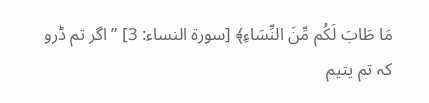مَا طَابَ لَكُم مِّنَ النِّسَاءِ﴾ [سورة النساء: 3] ”اگر تم ڈرو کہ تم یتیم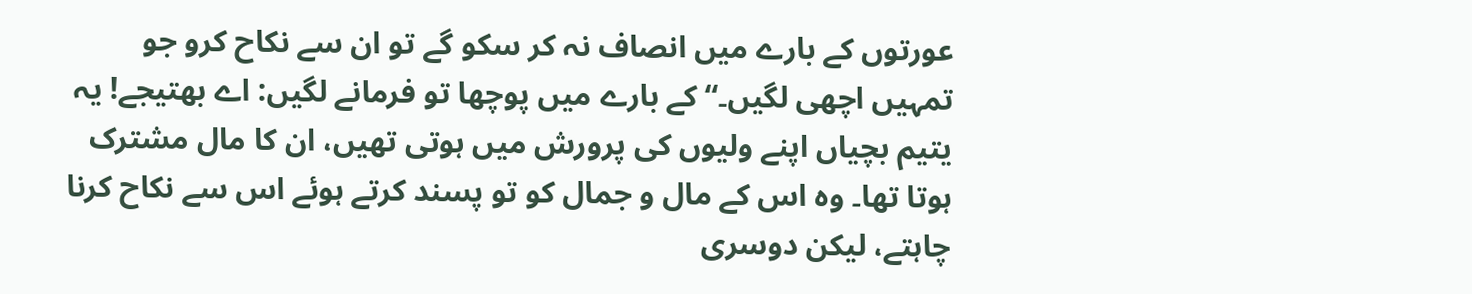عورتوں کے بارے میں انصاف نہ کر سکو گے تو ان سے نکاح کرو جو تمہیں اچھی لگیں۔“ کے بارے میں پوچھا تو فرمانے لگیں: اے بھتیجے! یہ یتیم بچیاں اپنے ولیوں کی پرورش میں ہوتی تھیں، ان کا مال مشترک ہوتا تھا۔ وہ اس کے مال و جمال کو تو پسند کرتے ہوئے اس سے نکاح کرنا چاہتے، لیکن دوسری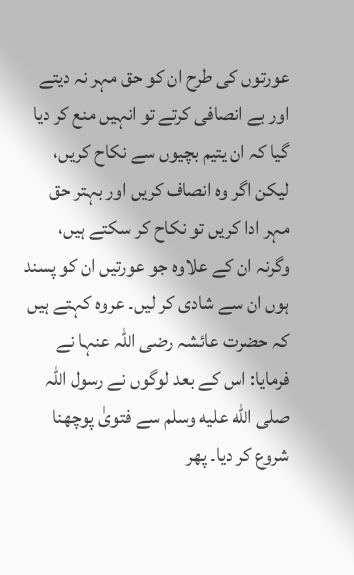عورتوں کی طرح ان کو حق مہر نہ دیتے اور بے انصافی کرتے تو انہیں منع کر دیا گیا کہ ان یتیم بچیوں سے نکاح کریں، لیکن اگر وہ انصاف کریں اور بہتر حق مہر ادا کریں تو نکاح کر سکتے ہیں، وگرنہ ان کے علاوہ جو عورتیں ان کو پسند ہوں ان سے شادی کر لیں۔ عروہ کہتے ہیں کہ حضرت عائشہ رضی اللہ عنہا نے فرمایا: اس کے بعد لوگوں نے رسول اللہ صلى الله عليه وسلم سے فتویٰ پوچھنا شروع کر دیا۔ پھر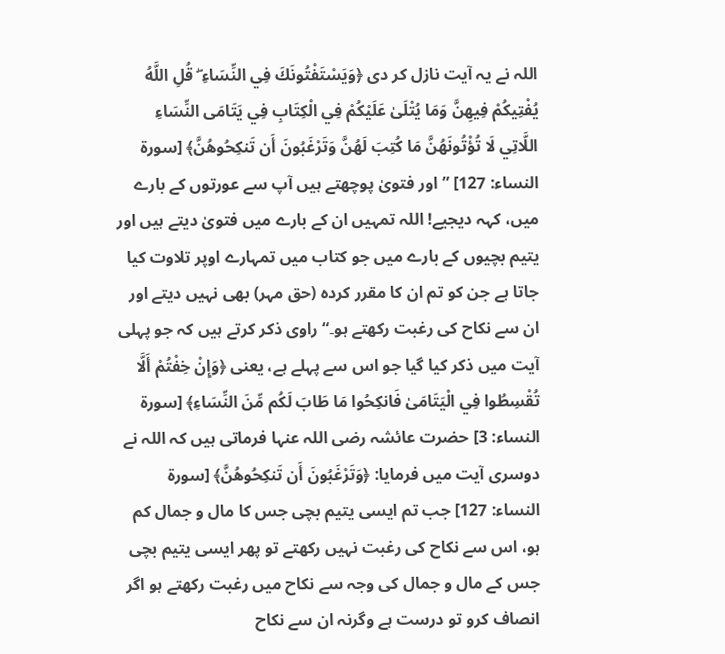اللہ نے یہ آیت نازل کر دی ﴿وَيَسْتَفْتُونَكَ فِي النِّسَاءِ ۖ قُلِ اللَّهُ يُفْتِيكُمْ فِيهِنَّ وَمَا يُتْلَىٰ عَلَيْكُمْ فِي الْكِتَابِ فِي يَتَامَى النِّسَاءِ اللَّاتِي لَا تُؤْتُونَهُنَّ مَا كُتِبَ لَهُنَّ وَتَرْغَبُونَ أَن تَنكِحُوهُنَّ﴾ [سورة النساء: 127] ”اور فتویٰ پوچھتے ہیں آپ سے عورتوں کے بارے میں، کہہ دیجیے! اللہ تمہیں ان کے بارے میں فتویٰ دیتے ہیں اور یتیم بچیوں کے بارے میں جو کتاب میں تمہارے اوپر تلاوت کیا جاتا ہے جن کو تم ان کا مقرر کردہ (حق مہر) بھی نہیں دیتے اور ان سے نکاح کی رغبت رکھتے ہو۔“ راوی ذکر کرتے ہیں کہ جو پہلی آیت میں ذکر کیا گیا جو اس سے پہلے ہے، یعنی ﴿وَإِنْ خِفْتُمْ أَلَّا تُقْسِطُوا فِي الْيَتَامَىٰ فَانكِحُوا مَا طَابَ لَكُم مِّنَ النِّسَاءِ﴾ [سورة النساء: 3] حضرت عائشہ رضی اللہ عنہا فرماتی ہیں کہ اللہ نے دوسری آیت میں فرمایا: ﴿وَتَرْغَبُونَ أَن تَنكِحُوهُنَّ﴾ [سورة النساء: 127] جب تم ایسی یتیم بچی جس کا مال و جمال کم ہو، اس سے نکاح کی رغبت نہیں رکھتے تو پھر ایسی یتیم بچی جس کے مال و جمال کی وجہ سے نکاح میں رغبت رکھتے ہو اگر انصاف کرو تو درست ہے وگرنہ ان سے نکاح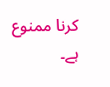کرنا ممنوع ہے۔